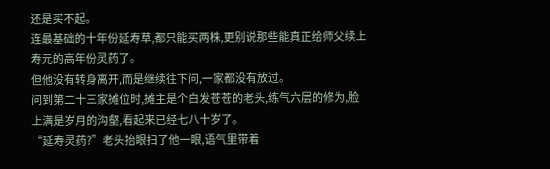还是买不起。
连最基础的十年份延寿草,都只能买两株,更别说那些能真正给师父续上寿元的高年份灵药了。
但他没有转身离开,而是继续往下问,一家都没有放过。
问到第二十三家摊位时,摊主是个白发苍苍的老头,练气六层的修为,脸上满是岁月的沟壑,看起来已经七八十岁了。
“延寿灵药?”老头抬眼扫了他一眼,语气里带着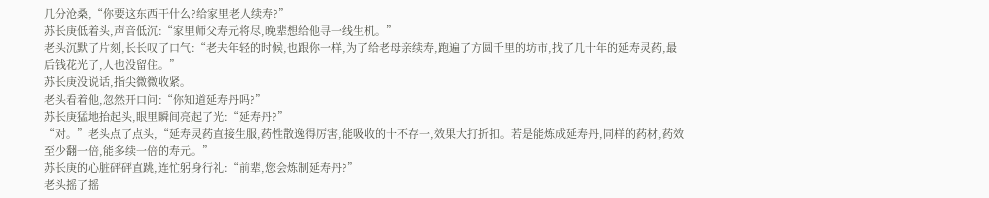几分沧桑,“你要这东西干什么?给家里老人续寿?”
苏长庚低着头,声音低沉:“家里师父寿元将尽,晚辈想给他寻一线生机。”
老头沉默了片刻,长长叹了口气:“老夫年轻的时候,也跟你一样,为了给老母亲续寿,跑遍了方圆千里的坊市,找了几十年的延寿灵药,最后钱花光了,人也没留住。”
苏长庚没说话,指尖微微收紧。
老头看着他,忽然开口问:“你知道延寿丹吗?”
苏长庚猛地抬起头,眼里瞬间亮起了光:“延寿丹?”
“对。”老头点了点头,“延寿灵药直接生服,药性散逸得厉害,能吸收的十不存一,效果大打折扣。若是能炼成延寿丹,同样的药材,药效至少翻一倍,能多续一倍的寿元。”
苏长庚的心脏砰砰直跳,连忙躬身行礼:“前辈,您会炼制延寿丹?”
老头摇了摇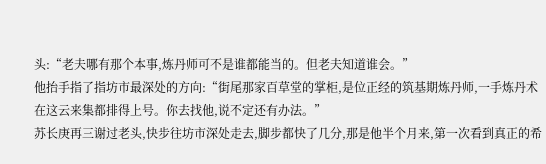头:“老夫哪有那个本事,炼丹师可不是谁都能当的。但老夫知道谁会。”
他抬手指了指坊市最深处的方向:“街尾那家百草堂的掌柜,是位正经的筑基期炼丹师,一手炼丹术在这云来集都排得上号。你去找他,说不定还有办法。”
苏长庚再三谢过老头,快步往坊市深处走去,脚步都快了几分,那是他半个月来,第一次看到真正的希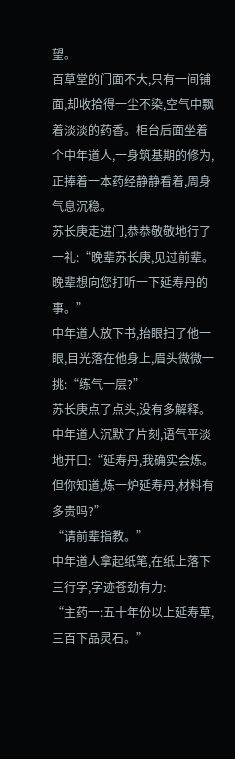望。
百草堂的门面不大,只有一间铺面,却收拾得一尘不染,空气中飘着淡淡的药香。柜台后面坐着个中年道人,一身筑基期的修为,正捧着一本药经静静看着,周身气息沉稳。
苏长庚走进门,恭恭敬敬地行了一礼:“晚辈苏长庚,见过前辈。晚辈想向您打听一下延寿丹的事。”
中年道人放下书,抬眼扫了他一眼,目光落在他身上,眉头微微一挑:“练气一层?”
苏长庚点了点头,没有多解释。
中年道人沉默了片刻,语气平淡地开口:“延寿丹,我确实会炼。但你知道,炼一炉延寿丹,材料有多贵吗?”
“请前辈指教。”
中年道人拿起纸笔,在纸上落下三行字,字迹苍劲有力:
“主药一:五十年份以上延寿草,三百下品灵石。”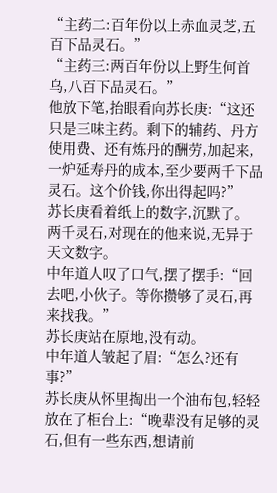“主药二:百年份以上赤血灵芝,五百下品灵石。”
“主药三:两百年份以上野生何首乌,八百下品灵石。”
他放下笔,抬眼看向苏长庚:“这还只是三味主药。剩下的辅药、丹方使用费、还有炼丹的酬劳,加起来,一炉延寿丹的成本,至少要两千下品灵石。这个价钱,你出得起吗?”
苏长庚看着纸上的数字,沉默了。
两千灵石,对现在的他来说,无异于天文数字。
中年道人叹了口气,摆了摆手:“回去吧,小伙子。等你攒够了灵石,再来找我。”
苏长庚站在原地,没有动。
中年道人皱起了眉:“怎么?还有事?”
苏长庚从怀里掏出一个油布包,轻轻放在了柜台上:“晚辈没有足够的灵石,但有一些东西,想请前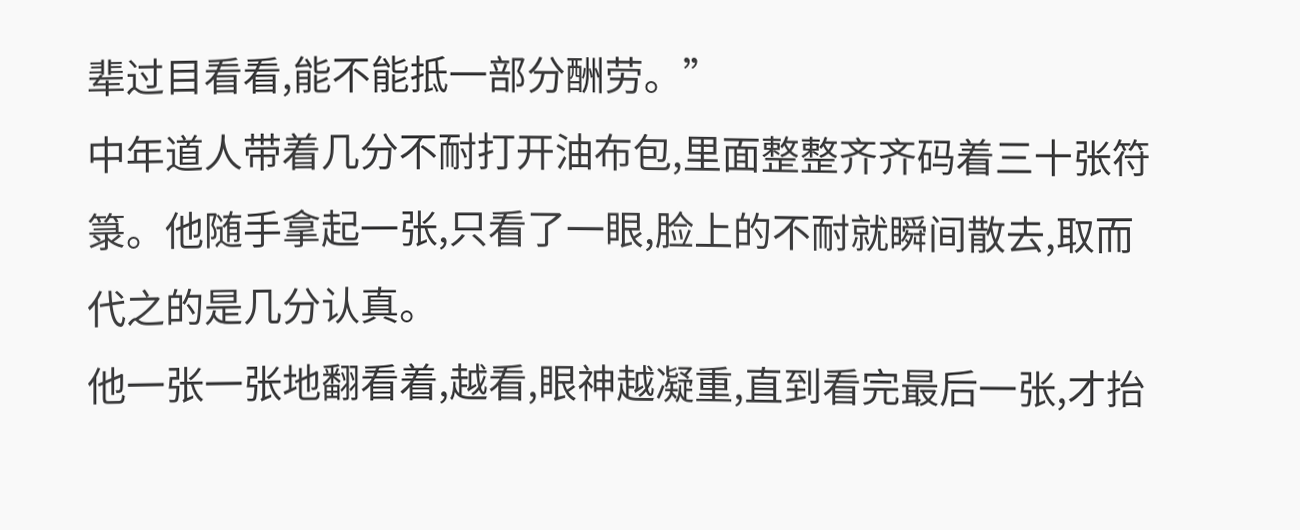辈过目看看,能不能抵一部分酬劳。”
中年道人带着几分不耐打开油布包,里面整整齐齐码着三十张符箓。他随手拿起一张,只看了一眼,脸上的不耐就瞬间散去,取而代之的是几分认真。
他一张一张地翻看着,越看,眼神越凝重,直到看完最后一张,才抬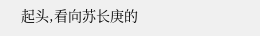起头,看向苏长庚的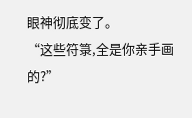眼神彻底变了。
“这些符箓,全是你亲手画的?”